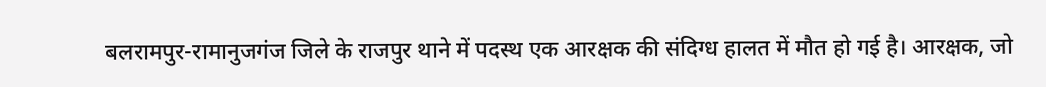बलरामपुर-रामानुजगंज जिले के राजपुर थाने में पदस्थ एक आरक्षक की संदिग्ध हालत में मौत हो गई है। आरक्षक, जो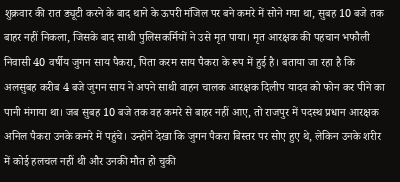शुक्रवार की रात ड्यूटी करने के बाद थाने के ऊपरी मंजिल पर बने कमरे में सोने गया था, सुबह 10 बजे तक बाहर नहीं निकला, जिसके बाद साथी पुलिसकर्मियों ने उसे मृत पाया। मृत आरक्षक की पहचान भफौली निवासी 40 वर्षीय जुगन साय पैकरा, पिता करम साय पैकरा के रूप में हुई है। बताया जा रहा है कि अलसुबह करीब 4 बजे जुगन साय ने अपने साथी वाहन चालक आरक्षक दिलीप यादव को फोन कर पीने का पानी मंगाया था। जब सुबह 10 बजे तक वह कमरे से बाहर नहीं आए, तो राजपुर में पदस्थ प्रधान आरक्षक अनिल पैकरा उनके कमरे में पहुंचे। उन्होंने देखा कि जुगन पैकरा बिस्तर पर सोए हुए थे, लेकिन उनके शरीर में कोई हलचल नहीं थी और उनकी मौत हो चुकी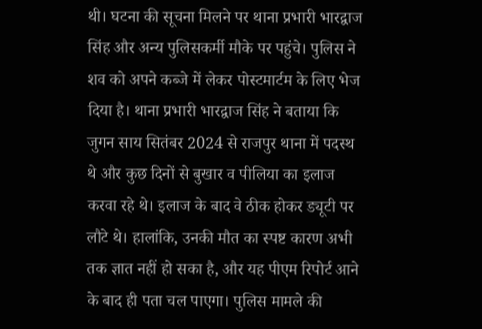थी। घटना की सूचना मिलने पर थाना प्रभारी भारद्वाज सिंह और अन्य पुलिसकर्मी मौके पर पहुंचे। पुलिस ने शव को अपने कब्जे में लेकर पोस्टमार्टम के लिए भेज दिया है। थाना प्रभारी भारद्वाज सिंह ने बताया कि जुगन साय सितंबर 2024 से राजपुर थाना में पदस्थ थे और कुछ दिनों से बुखार व पीलिया का इलाज करवा रहे थे। इलाज के बाद वे ठीक होकर ड्यूटी पर लौटे थे। हालांकि, उनकी मौत का स्पष्ट कारण अभी तक ज्ञात नहीं हो सका है, और यह पीएम रिपोर्ट आने के बाद ही पता चल पाएगा। पुलिस मामले की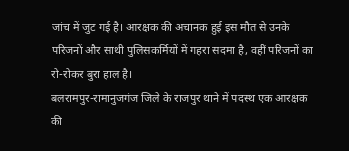जांच में जुट गई है। आरक्षक की अचानक हुई इस मौत से उनके परिजनों और साथी पुलिसकर्मियों में गहरा सदमा है, वहीं परिजनों का रो-रोकर बुरा हाल है।
बलरामपुर-रामानुजगंज जिले के राजपुर थाने में पदस्थ एक आरक्षक की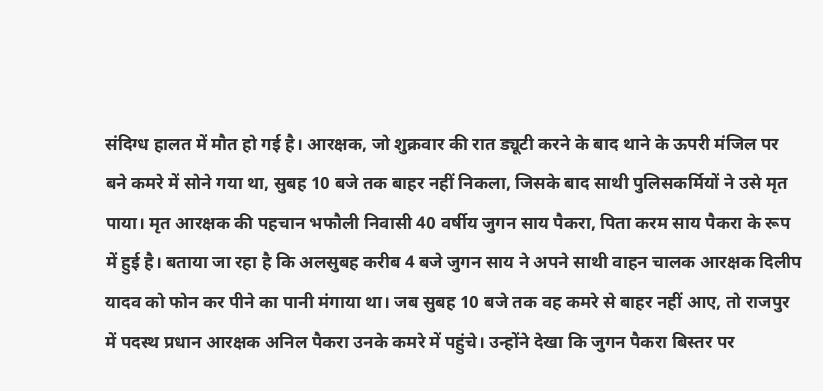संदिग्ध हालत में मौत हो गई है। आरक्षक, जो शुक्रवार की रात ड्यूटी करने के बाद थाने के ऊपरी मंजिल पर बने कमरे में सोने गया था, सुबह 10 बजे तक बाहर नहीं निकला, जिसके बाद साथी पुलिसकर्मियों ने उसे मृत पाया। मृत आरक्षक की पहचान भफौली निवासी 40 वर्षीय जुगन साय पैकरा, पिता करम साय पैकरा के रूप में हुई है। बताया जा रहा है कि अलसुबह करीब 4 बजे जुगन साय ने अपने साथी वाहन चालक आरक्षक दिलीप यादव को फोन कर पीने का पानी मंगाया था। जब सुबह 10 बजे तक वह कमरे से बाहर नहीं आए, तो राजपुर में पदस्थ प्रधान आरक्षक अनिल पैकरा उनके कमरे में पहुंचे। उन्होंने देखा कि जुगन पैकरा बिस्तर पर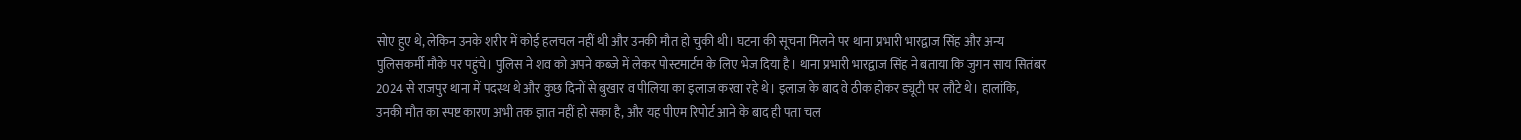सोए हुए थे, लेकिन उनके शरीर में कोई हलचल नहीं थी और उनकी मौत हो चुकी थी। घटना की सूचना मिलने पर थाना प्रभारी भारद्वाज सिंह और अन्य पुलिसकर्मी मौके पर पहुंचे। पुलिस ने शव को अपने कब्जे में लेकर पोस्टमार्टम के लिए भेज दिया है। थाना प्रभारी भारद्वाज सिंह ने बताया कि जुगन साय सितंबर 2024 से राजपुर थाना में पदस्थ थे और कुछ दिनों से बुखार व पीलिया का इलाज करवा रहे थे। इलाज के बाद वे ठीक होकर ड्यूटी पर लौटे थे। हालांकि, उनकी मौत का स्पष्ट कारण अभी तक ज्ञात नहीं हो सका है, और यह पीएम रिपोर्ट आने के बाद ही पता चल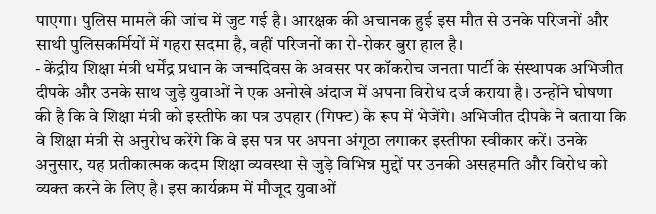पाएगा। पुलिस मामले की जांच में जुट गई है। आरक्षक की अचानक हुई इस मौत से उनके परिजनों और साथी पुलिसकर्मियों में गहरा सदमा है, वहीं परिजनों का रो-रोकर बुरा हाल है।
- केंद्रीय शिक्षा मंत्री धर्मेंद्र प्रधान के जन्मदिवस के अवसर पर कॉकरोच जनता पार्टी के संस्थापक अभिजीत दीपके और उनके साथ जुड़े युवाओं ने एक अनोखे अंदाज में अपना विरोध दर्ज कराया है। उन्होंने घोषणा की है कि वे शिक्षा मंत्री को इस्तीफे का पत्र उपहार (गिफ्ट) के रूप में भेजेंगे। अभिजीत दीपके ने बताया कि वे शिक्षा मंत्री से अनुरोध करेंगे कि वे इस पत्र पर अपना अंगूठा लगाकर इस्तीफा स्वीकार करें। उनके अनुसार, यह प्रतीकात्मक कदम शिक्षा व्यवस्था से जुड़े विभिन्न मुद्दों पर उनकी असहमति और विरोध को व्यक्त करने के लिए है। इस कार्यक्रम में मौजूद युवाओं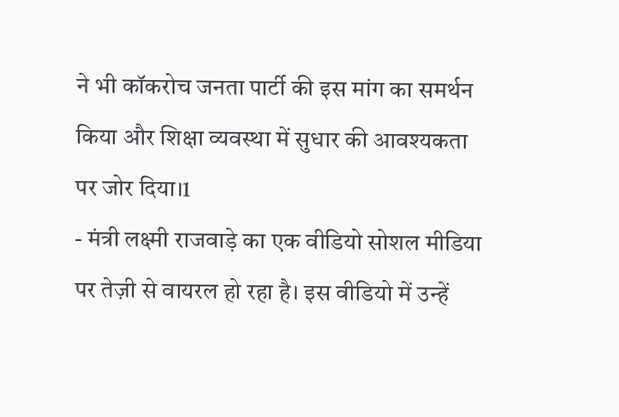ने भी कॉकरोच जनता पार्टी की इस मांग का समर्थन किया और शिक्षा व्यवस्था में सुधार की आवश्यकता पर जोर दिया।1
- मंत्री लक्ष्मी राजवाड़े का एक वीडियो सोशल मीडिया पर तेज़ी से वायरल हो रहा है। इस वीडियो में उन्हें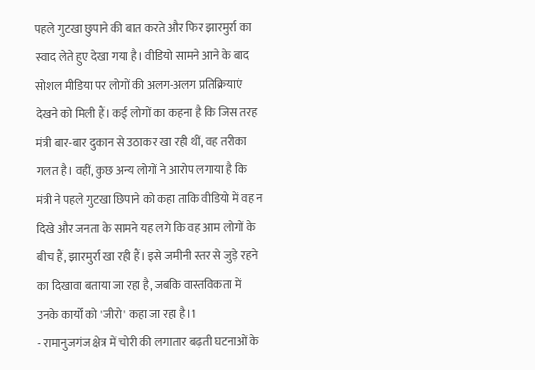पहले गुटखा छुपाने की बात करते और फिर झारमुर्रा का स्वाद लेते हुए देखा गया है। वीडियो सामने आने के बाद सोशल मीडिया पर लोगों की अलग-अलग प्रतिक्रियाएं देखने को मिली हैं। कई लोगों का कहना है कि जिस तरह मंत्री बार-बार दुकान से उठाकर खा रही थीं, वह तरीका गलत है। वहीं, कुछ अन्य लोगों ने आरोप लगाया है कि मंत्री ने पहले गुटखा छिपाने को कहा ताकि वीडियो में वह न दिखे और जनता के सामने यह लगे कि वह आम लोगों के बीच हैं, झारमुर्रा खा रही हैं। इसे जमीनी स्तर से जुड़े रहने का दिखावा बताया जा रहा है, जबकि वास्तविकता में उनके कार्यों को 'जीरो' कहा जा रहा है।1
- रामानुजगंज क्षेत्र में चोरी की लगातार बढ़ती घटनाओं के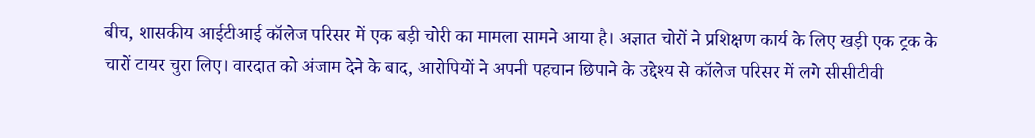बीच, शासकीय आईटीआई कॉलेज परिसर में एक बड़ी चोरी का मामला सामने आया है। अज्ञात चोरों ने प्रशिक्षण कार्य के लिए खड़ी एक ट्रक के चारों टायर चुरा लिए। वारदात को अंजाम देने के बाद, आरोपियों ने अपनी पहचान छिपाने के उद्देश्य से कॉलेज परिसर में लगे सीसीटीवी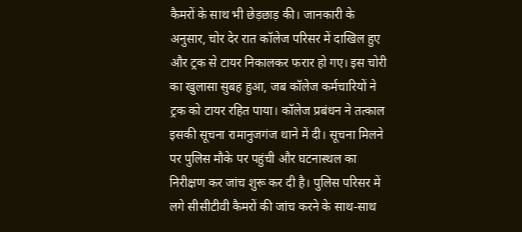कैमरों के साथ भी छेड़छाड़ की। जानकारी के अनुसार, चोर देर रात कॉलेज परिसर में दाखिल हुए और ट्रक से टायर निकालकर फरार हो गए। इस चोरी का खुलासा सुबह हुआ, जब कॉलेज कर्मचारियों ने ट्रक को टायर रहित पाया। कॉलेज प्रबंधन ने तत्काल इसकी सूचना रामानुजगंज थाने में दी। सूचना मिलने पर पुलिस मौके पर पहुंची और घटनास्थल का निरीक्षण कर जांच शुरू कर दी है। पुलिस परिसर में लगे सीसीटीवी कैमरों की जांच करने के साथ-साथ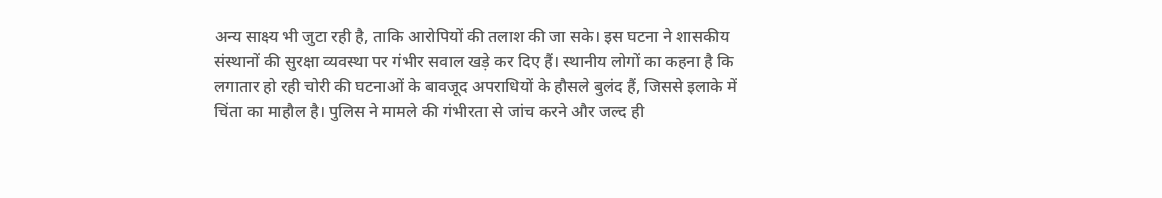अन्य साक्ष्य भी जुटा रही है, ताकि आरोपियों की तलाश की जा सके। इस घटना ने शासकीय संस्थानों की सुरक्षा व्यवस्था पर गंभीर सवाल खड़े कर दिए हैं। स्थानीय लोगों का कहना है कि लगातार हो रही चोरी की घटनाओं के बावजूद अपराधियों के हौसले बुलंद हैं, जिससे इलाके में चिंता का माहौल है। पुलिस ने मामले की गंभीरता से जांच करने और जल्द ही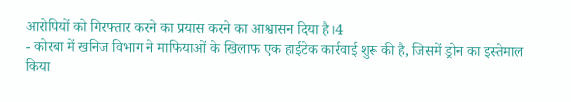आरोपियों को गिरफ्तार करने का प्रयास करने का आश्वासन दिया है।4
- कोरबा में खनिज विभाग ने माफियाओं के खिलाफ एक हाईटेक कार्रवाई शुरू की है, जिसमें ड्रोन का इस्तेमाल किया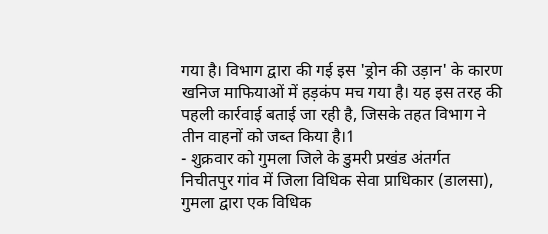गया है। विभाग द्वारा की गई इस 'ड्रोन की उड़ान' के कारण खनिज माफियाओं में हड़कंप मच गया है। यह इस तरह की पहली कार्रवाई बताई जा रही है, जिसके तहत विभाग ने तीन वाहनों को जब्त किया है।1
- शुक्रवार को गुमला जिले के डुमरी प्रखंड अंतर्गत निचीतपुर गांव में जिला विधिक सेवा प्राधिकार (डालसा), गुमला द्वारा एक विधिक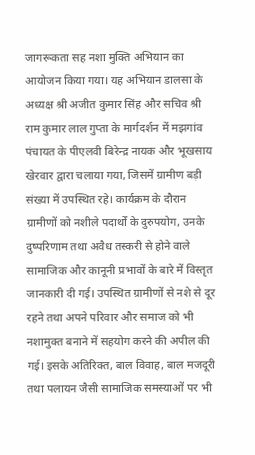जागरूकता सह नशा मुक्ति अभियान का आयोजन किया गया। यह अभियान डालसा के अध्यक्ष श्री अजीत कुमार सिंह और सचिव श्री राम कुमार लाल गुप्ता के मार्गदर्शन में मझगांव पंचायत के पीएलवी बिरेन्द्र नायक और भूखसाय खेरवार द्वारा चलाया गया, जिसमें ग्रामीण बड़ी संख्या में उपस्थित रहे। कार्यक्रम के दौरान ग्रामीणों को नशीले पदार्थों के दुरुपयोग, उनके दुष्परिणाम तथा अवैध तस्करी से होने वाले सामाजिक और कानूनी प्रभावों के बारे में विस्तृत जानकारी दी गई। उपस्थित ग्रामीणों से नशे से दूर रहने तथा अपने परिवार और समाज को भी नशामुक्त बनाने में सहयोग करने की अपील की गई। इसके अतिरिक्त, बाल विवाह, बाल मजदूरी तथा पलायन जैसी सामाजिक समस्याओं पर भी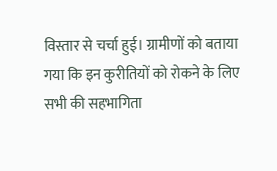विस्तार से चर्चा हुई। ग्रामीणों को बताया गया कि इन कुरीतियों को रोकने के लिए सभी की सहभागिता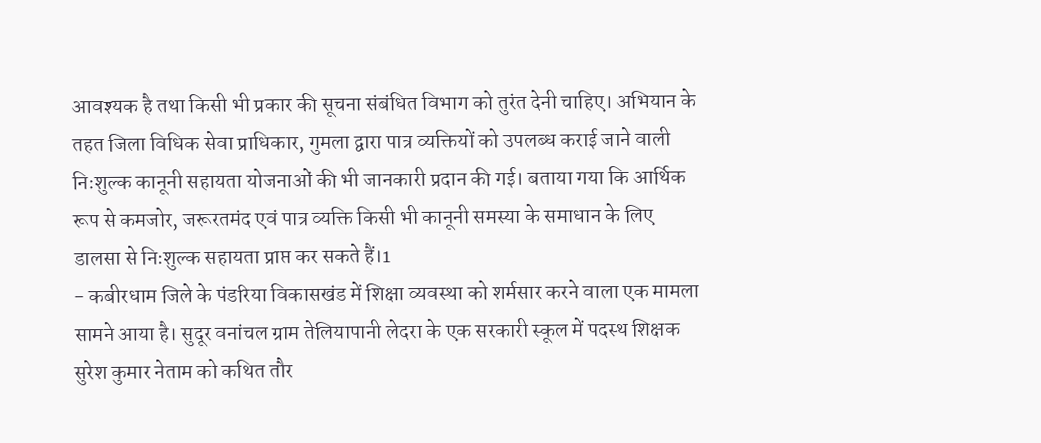आवश्यक है तथा किसी भी प्रकार की सूचना संबंधित विभाग को तुरंत देनी चाहिए। अभियान के तहत जिला विधिक सेवा प्राधिकार, गुमला द्वारा पात्र व्यक्तियों को उपलब्ध कराई जाने वाली निःशुल्क कानूनी सहायता योजनाओं की भी जानकारी प्रदान की गई। बताया गया कि आर्थिक रूप से कमजोर, जरूरतमंद एवं पात्र व्यक्ति किसी भी कानूनी समस्या के समाधान के लिए डालसा से निःशुल्क सहायता प्राप्त कर सकते हैं।1
- कबीरधाम जिले के पंडरिया विकासखंड में शिक्षा व्यवस्था को शर्मसार करने वाला एक मामला सामने आया है। सुदूर वनांचल ग्राम तेलियापानी लेदरा के एक सरकारी स्कूल में पदस्थ शिक्षक सुरेश कुमार नेताम को कथित तौर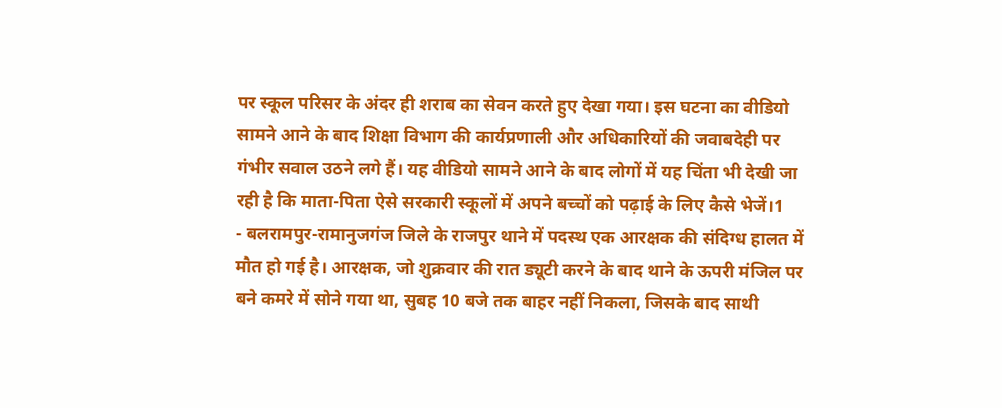पर स्कूल परिसर के अंदर ही शराब का सेवन करते हुए देखा गया। इस घटना का वीडियो सामने आने के बाद शिक्षा विभाग की कार्यप्रणाली और अधिकारियों की जवाबदेही पर गंभीर सवाल उठने लगे हैं। यह वीडियो सामने आने के बाद लोगों में यह चिंता भी देखी जा रही है कि माता-पिता ऐसे सरकारी स्कूलों में अपने बच्चों को पढ़ाई के लिए कैसे भेजें।1
- बलरामपुर-रामानुजगंज जिले के राजपुर थाने में पदस्थ एक आरक्षक की संदिग्ध हालत में मौत हो गई है। आरक्षक, जो शुक्रवार की रात ड्यूटी करने के बाद थाने के ऊपरी मंजिल पर बने कमरे में सोने गया था, सुबह 10 बजे तक बाहर नहीं निकला, जिसके बाद साथी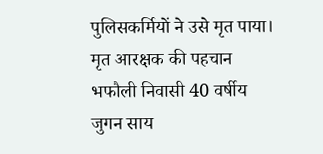पुलिसकर्मियों ने उसे मृत पाया। मृत आरक्षक की पहचान भफौली निवासी 40 वर्षीय जुगन साय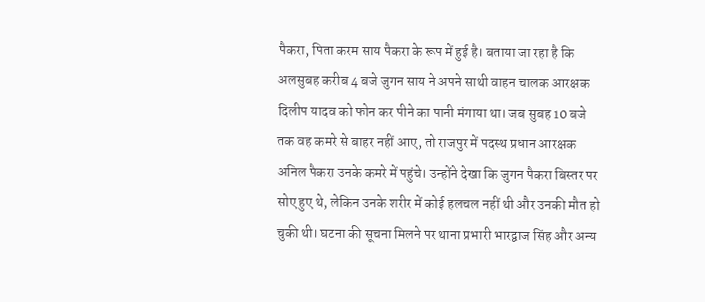पैकरा, पिता करम साय पैकरा के रूप में हुई है। बताया जा रहा है कि अलसुबह करीब 4 बजे जुगन साय ने अपने साथी वाहन चालक आरक्षक दिलीप यादव को फोन कर पीने का पानी मंगाया था। जब सुबह 10 बजे तक वह कमरे से बाहर नहीं आए, तो राजपुर में पदस्थ प्रधान आरक्षक अनिल पैकरा उनके कमरे में पहुंचे। उन्होंने देखा कि जुगन पैकरा बिस्तर पर सोए हुए थे, लेकिन उनके शरीर में कोई हलचल नहीं थी और उनकी मौत हो चुकी थी। घटना की सूचना मिलने पर थाना प्रभारी भारद्वाज सिंह और अन्य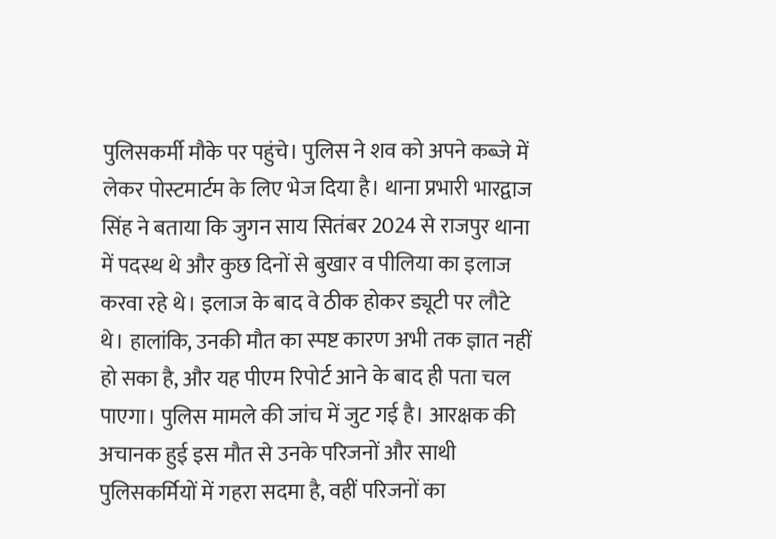पुलिसकर्मी मौके पर पहुंचे। पुलिस ने शव को अपने कब्जे में लेकर पोस्टमार्टम के लिए भेज दिया है। थाना प्रभारी भारद्वाज सिंह ने बताया कि जुगन साय सितंबर 2024 से राजपुर थाना में पदस्थ थे और कुछ दिनों से बुखार व पीलिया का इलाज करवा रहे थे। इलाज के बाद वे ठीक होकर ड्यूटी पर लौटे थे। हालांकि, उनकी मौत का स्पष्ट कारण अभी तक ज्ञात नहीं हो सका है, और यह पीएम रिपोर्ट आने के बाद ही पता चल पाएगा। पुलिस मामले की जांच में जुट गई है। आरक्षक की अचानक हुई इस मौत से उनके परिजनों और साथी पुलिसकर्मियों में गहरा सदमा है, वहीं परिजनों का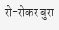रो-रोकर बुरा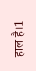हाल है।1